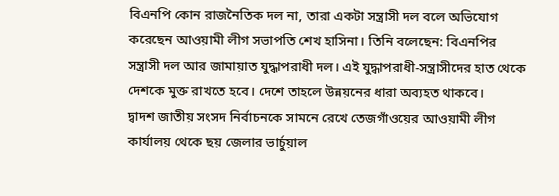বিএনপি কোন রাজনৈতিক দল না, তারা একটা সন্ত্রাসী দল বলে অভিযোগ করেছেন আওয়ামী লীগ সভাপতি শেখ হাসিনা। তিনি বলেছেন: বিএনপির সন্ত্রাসী দল আর জামায়াত যুদ্ধাপরাধী দল। এই যুদ্ধাপরাধী-সন্ত্রাসীদের হাত থেকে দেশকে মুক্ত রাখতে হবে। দেশে তাহলে উন্নয়নের ধারা অব্যহত থাকবে।
দ্বাদশ জাতীয় সংসদ নির্বাচনকে সামনে রেখে তেজগাঁওয়ের আওয়ামী লীগ কার্যালয় থেকে ছয় জেলার ভার্চুয়াল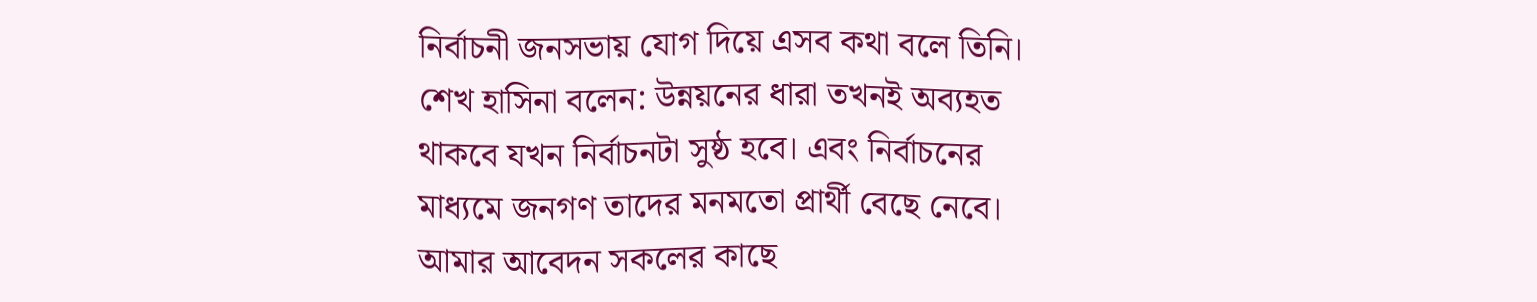নির্বাচনী জনসভায় যোগ দিয়ে এসব কথা বলে তিনি।
শেখ হাসিনা বলেন: উন্নয়নের ধারা তখনই অব্যহত থাকবে যখন নির্বাচনটা সুষ্ঠ হবে। এবং নির্বাচনের মাধ্যমে জনগণ তাদের মনমতো প্রার্থী বেছে নেবে। আমার আবেদন সকলের কাছে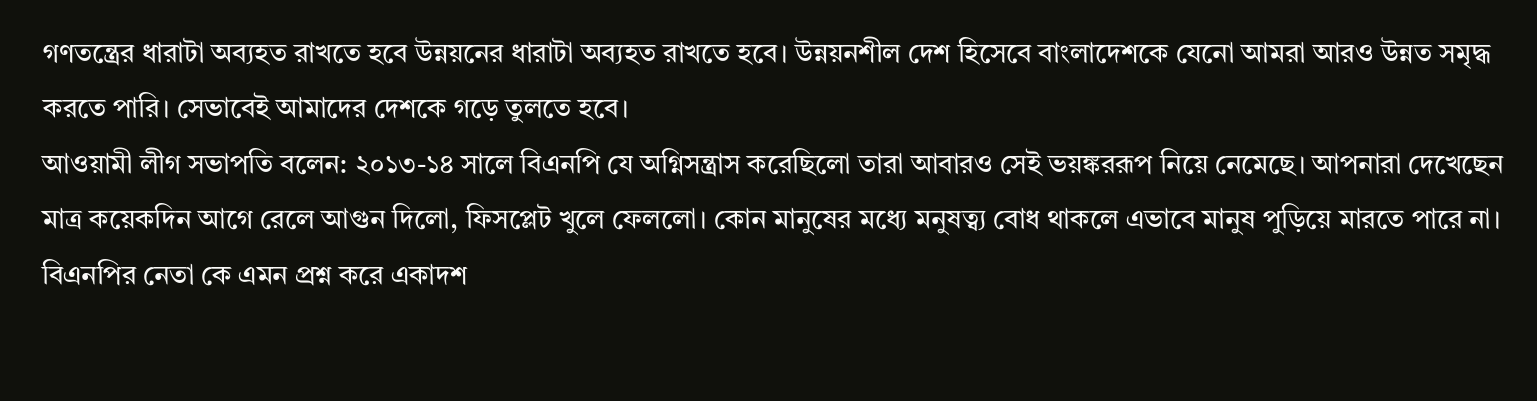গণতন্ত্রের ধারাটা অব্যহত রাখতে হবে উন্নয়নের ধারাটা অব্যহত রাখতে হবে। উন্নয়নশীল দেশ হিসেবে বাংলাদেশকে যেনো আমরা আরও উন্নত সমৃদ্ধ করতে পারি। সেভাবেই আমাদের দেশকে গড়ে তুলতে হবে।
আওয়ামী লীগ সভাপতি বলেন: ২০১৩-১৪ সালে বিএনপি যে অগ্নিসন্ত্রাস করেছিলো তারা আবারও সেই ভয়ঙ্কররূপ নিয়ে নেমেছে। আপনারা দেখেছেন মাত্র কয়েকদিন আগে রেলে আগুন দিলো, ফিসপ্লেট খুলে ফেললো। কোন মানুষের মধ্যে মনুষত্ব্য বোধ থাকলে এভাবে মানুষ পুড়িয়ে মারতে পারে না।
বিএনপির নেতা কে এমন প্রশ্ন করে একাদশ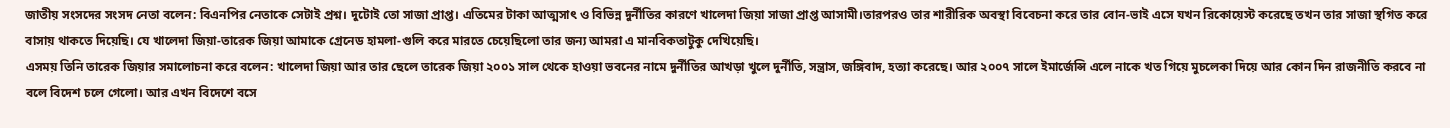জাতীয় সংসদের সংসদ নেতা বলেন: বিএনপির নেতাকে সেটাই প্রশ্ন। দুটোই তো সাজা প্রাপ্ত। এতিমের টাকা আত্মসাৎ ও বিভিন্ন দুর্নীতির কারণে খালেদা জিয়া সাজা প্রাপ্ত আসামী।তারপরও তার শারীরিক অবস্থা বিবেচনা করে তার বোন-ভাই এসে যখন রিকোয়েস্ট করেছে তখন তার সাজা স্থগিত করে বাসায় থাকতে দিয়েছি। যে খালেদা জিয়া-তারেক জিয়া আমাকে গ্রেনেড হামলা-গুলি করে মারতে চেয়েছিলো তার জন্য আমরা এ মানবিকতাটুকু দেখিয়েছি।
এসময় তিনি তারেক জিয়ার সমালোচনা করে বলেন: খালেদা জিয়া আর তার ছেলে তারেক জিয়া ২০০১ সাল থেকে হাওয়া ভবনের নামে দুর্নীতির আখড়া খুলে দুর্নীতি, সন্ত্রাস, জঙ্গিবাদ, হত্যা করেছে। আর ২০০৭ সালে ইমার্জেন্সি এলে নাকে খত গিয়ে মুচলেকা দিয়ে আর কোন দিন রাজনীতি করবে না বলে বিদেশ চলে গেলো। আর এখন বিদেশে বসে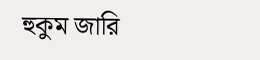হুকুম জারি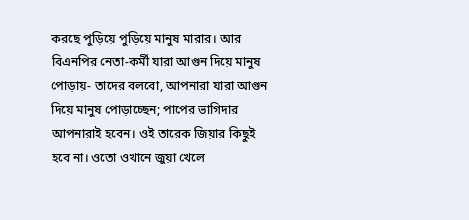করছে পুড়িয়ে পুড়িয়ে মানুষ মারার। আর বিএনপির নেতা-কর্মী যারা আগুন দিয়ে মানুষ পোড়ায়- তাদের বলবো, আপনারা যারা আগুন দিয়ে মানুষ পোড়াচ্ছেন; পাপের ভাগিদার আপনারাই হবেন। ওই তারেক জিয়ার কিছুই হবে না। ওতো ওখানে জুয়া খেলে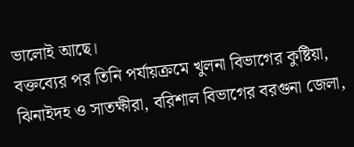ভালোই আছে।
বক্তব্যের পর তিনি পর্যায়ক্রমে খুলনা বিভাগের কুষ্টিয়া, ঝিনাইদহ ও সাতক্ষীরা, বরিশাল বিভাগের বরগুনা জেলা,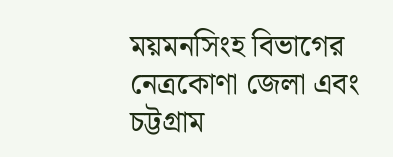ময়মনসিংহ বিভাগের নেত্রকোণা জেলা এবং চট্টগ্রাম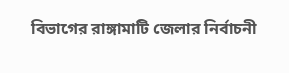বিভাগের রাঙ্গামাটি জেলার নির্বাচনী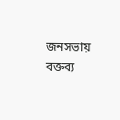জনসভায় বক্তব্য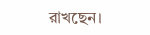রাখছেন।